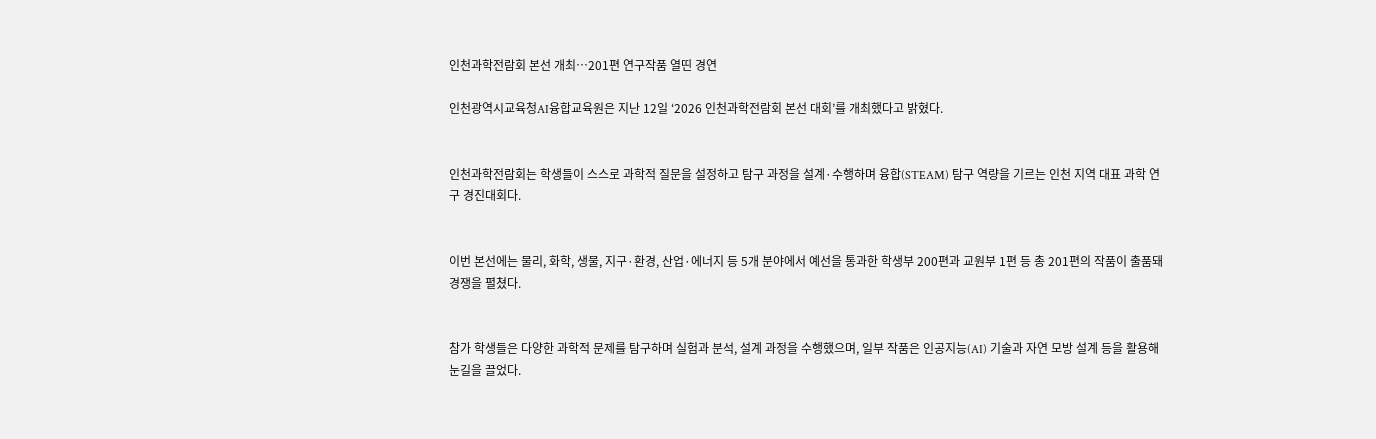인천과학전람회 본선 개최…201편 연구작품 열띤 경연

인천광역시교육청AI융합교육원은 지난 12일 ‘2026 인천과학전람회 본선 대회’를 개최했다고 밝혔다.


인천과학전람회는 학생들이 스스로 과학적 질문을 설정하고 탐구 과정을 설계·수행하며 융합(STEAM) 탐구 역량을 기르는 인천 지역 대표 과학 연구 경진대회다.


이번 본선에는 물리, 화학, 생물, 지구·환경, 산업·에너지 등 5개 분야에서 예선을 통과한 학생부 200편과 교원부 1편 등 총 201편의 작품이 출품돼 경쟁을 펼쳤다.


참가 학생들은 다양한 과학적 문제를 탐구하며 실험과 분석, 설계 과정을 수행했으며, 일부 작품은 인공지능(AI) 기술과 자연 모방 설계 등을 활용해 눈길을 끌었다.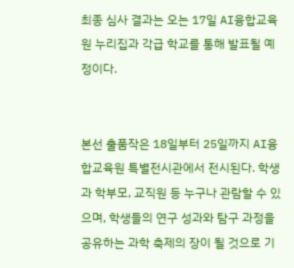최종 심사 결과는 오는 17일 AI융합교육원 누리집과 각급 학교를 통해 발표될 예정이다.


본선 출품작은 18일부터 25일까지 AI융합교육원 특별전시관에서 전시된다. 학생과 학부모, 교직원 등 누구나 관람할 수 있으며, 학생들의 연구 성과와 탐구 과정을 공유하는 과학 축제의 장이 될 것으로 기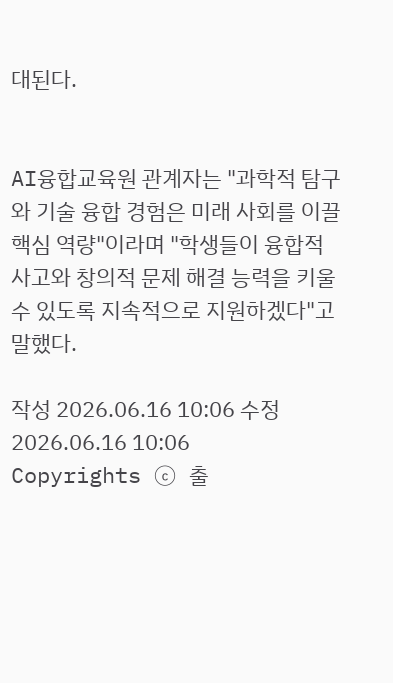대된다.


AI융합교육원 관계자는 "과학적 탐구와 기술 융합 경험은 미래 사회를 이끌 핵심 역량"이라며 "학생들이 융합적 사고와 창의적 문제 해결 능력을 키울 수 있도록 지속적으로 지원하겠다"고 말했다.

작성 2026.06.16 10:06 수정 2026.06.16 10:06
Copyrights ⓒ 출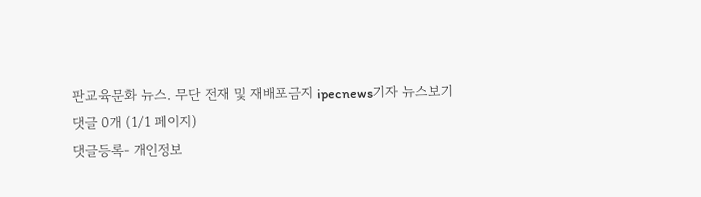판교육문화 뉴스. 무단 전재 및 재배포금지 ipecnews기자 뉴스보기
댓글 0개 (1/1 페이지)
댓글등록- 개인정보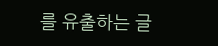를 유출하는 글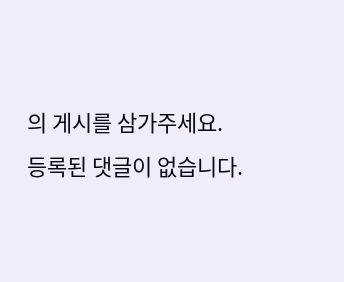의 게시를 삼가주세요.
등록된 댓글이 없습니다.